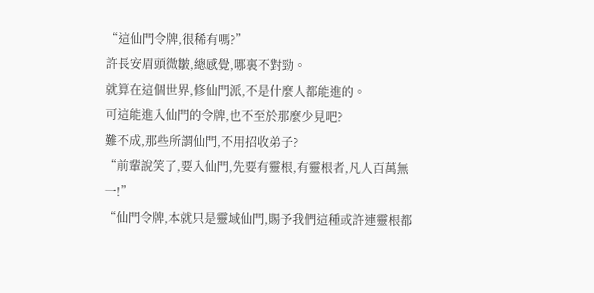“這仙門令牌,很稀有嗎?”
許長安眉頭微皺,總感覺,哪裏不對勁。
就算在這個世界,修仙門派,不是什麼人都能進的。
可這能進入仙門的令牌,也不至於那麼少見吧?
難不成,那些所謂仙門,不用招收弟子?
“前輩說笑了,要入仙門,先要有靈根,有靈根者,凡人百萬無一!”
“仙門令牌,本就只是靈域仙門,賜予我們這種或許連靈根都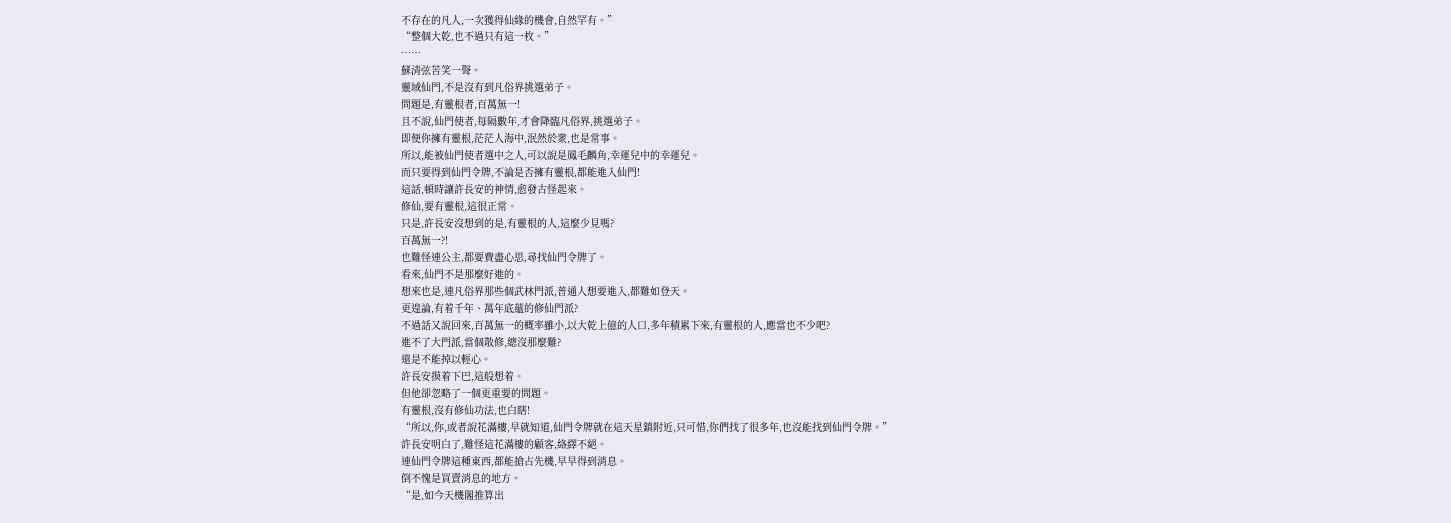不存在的凡人,一次獲得仙緣的機會,自然罕有。”
“整個大乾,也不過只有這一枚。”
……
蘇清弦苦笑一聲。
靈域仙門,不是沒有到凡俗界挑選弟子。
問題是,有靈根者,百萬無一!
且不說,仙門使者,每隔數年,才會降臨凡俗界,挑選弟子。
即便你擁有靈根,茫茫人海中,泯然於衆,也是常事。
所以,能被仙門使者選中之人,可以說是鳳毛麟角,幸運兒中的幸運兒。
而只要得到仙門令牌,不論是否擁有靈根,都能進入仙門!
這話,頓時讓許長安的神情,愈發古怪起來。
修仙,要有靈根,這很正常。
只是,許長安沒想到的是,有靈根的人,這麼少見嗎?
百萬無一?!
也難怪連公主,都要費盡心思,尋找仙門令牌了。
看來,仙門不是那麼好進的。
想來也是,連凡俗界那些個武林門派,普通人想要進入,都難如登天。
更遑論,有着千年、萬年底蘊的修仙門派?
不過話又說回來,百萬無一的概率雖小,以大乾上億的人口,多年積累下來,有靈根的人,應當也不少吧?
進不了大門派,當個散修,總沒那麼難?
還是不能掉以輕心。
許長安摸着下巴,這般想着。
但他卻忽略了一個更重要的問題。
有靈根,沒有修仙功法,也白瞎!
“所以,你,或者說花滿樓,早就知道,仙門令牌就在這天星鎮附近,只可惜,你們找了很多年,也沒能找到仙門令牌。”
許長安明白了,難怪這花滿樓的顧客,絡繹不絕。
連仙門令牌這種東西,都能搶占先機,早早得到消息。
倒不愧是買賣消息的地方。
“是,如今天機閣推算出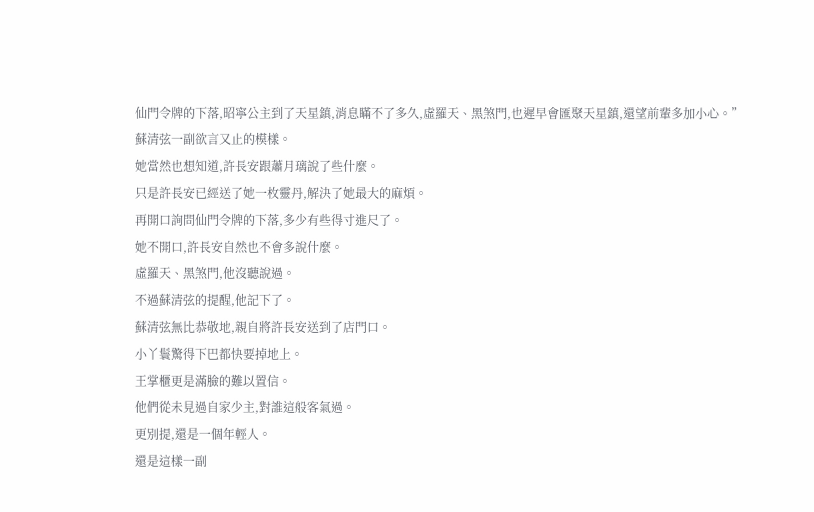仙門令牌的下落,昭寧公主到了天星鎮,消息瞞不了多久,虛羅天、黑煞門,也遲早會匯聚天星鎮,還望前輩多加小心。”
蘇清弦一副欲言又止的模樣。
她當然也想知道,許長安跟蕭月璃說了些什麼。
只是許長安已經送了她一枚靈丹,解決了她最大的麻煩。
再開口詢問仙門令牌的下落,多少有些得寸進尺了。
她不開口,許長安自然也不會多說什麼。
虛羅天、黑煞門,他沒聽說過。
不過蘇清弦的提醒,他記下了。
蘇清弦無比恭敬地,親自將許長安送到了店門口。
小丫鬟驚得下巴都快要掉地上。
王掌櫃更是滿臉的難以置信。
他們從未見過自家少主,對誰這般客氣過。
更別提,還是一個年輕人。
還是這樣一副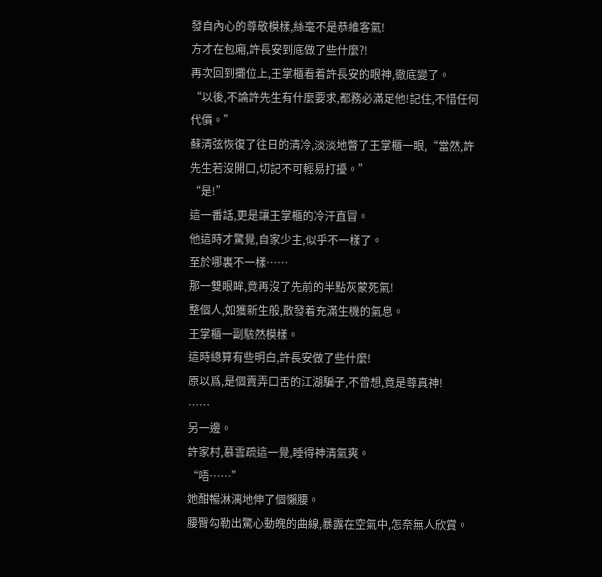發自內心的尊敬模樣,絲毫不是恭維客氣!
方才在包廂,許長安到底做了些什麼?!
再次回到攤位上,王掌櫃看着許長安的眼神,徹底變了。
“以後,不論許先生有什麼要求,都務必滿足他!記住,不惜任何代價。”
蘇清弦恢復了往日的清冷,淡淡地瞥了王掌櫃一眼,“當然,許先生若沒開口,切記不可輕易打擾。”
“是!”
這一番話,更是讓王掌櫃的冷汗直冒。
他這時才驚覺,自家少主,似乎不一樣了。
至於哪裏不一樣……
那一雙眼眸,竟再沒了先前的半點灰蒙死氣!
整個人,如獲新生般,散發着充滿生機的氣息。
王掌櫃一副駭然模樣。
這時總算有些明白,許長安做了些什麼!
原以爲,是個賣弄口舌的江湖騙子,不曾想,竟是尊真神!
……
另一邊。
許家村,慕雲疏這一覺,睡得神清氣爽。
“唔……”
她酣暢淋漓地伸了個懶腰。
腰臀勾勒出驚心動魄的曲線,暴露在空氣中,怎奈無人欣賞。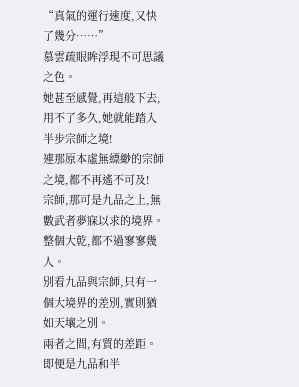“真氣的運行速度,又快了幾分……”
慕雲疏眼眸浮現不可思議之色。
她甚至感覺,再這般下去,用不了多久,她就能踏入半步宗師之境!
連那原本虛無縹緲的宗師之境,都不再遙不可及!
宗師,那可是九品之上,無數武者夢寐以求的境界。
整個大乾,都不過寥寥幾人。
別看九品與宗師,只有一個大境界的差別,實則猶如天壤之別。
兩者之間,有質的差距。
即便是九品和半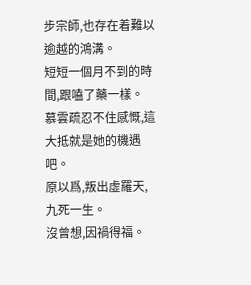步宗師,也存在着難以逾越的鴻溝。
短短一個月不到的時間,跟嗑了藥一樣。
慕雲疏忍不住感慨,這大抵就是她的機遇吧。
原以爲,叛出虛羅天,九死一生。
沒曾想,因禍得福。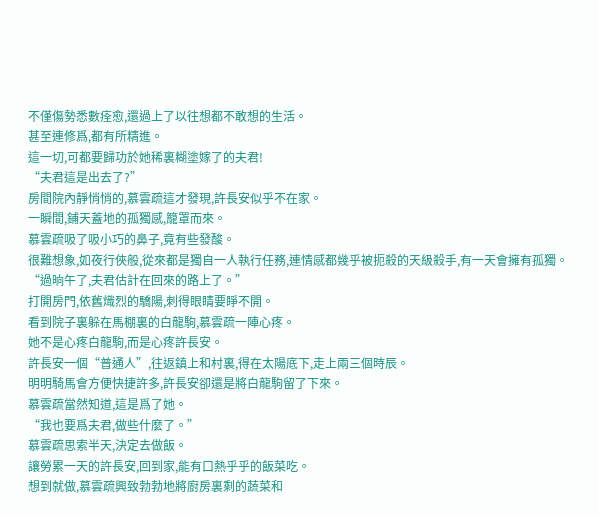不僅傷勢悉數痊愈,還過上了以往想都不敢想的生活。
甚至連修爲,都有所精進。
這一切,可都要歸功於她稀裏糊塗嫁了的夫君!
“夫君這是出去了?”
房間院內靜悄悄的,慕雲疏這才發現,許長安似乎不在家。
一瞬間,鋪天蓋地的孤獨感,籠罩而來。
慕雲疏吸了吸小巧的鼻子,竟有些發酸。
很難想象,如夜行俠般,從來都是獨自一人執行任務,連情感都幾乎被扼殺的天級殺手,有一天會擁有孤獨。
“過晌午了,夫君估計在回來的路上了。”
打開房門,依舊熾烈的驕陽,刺得眼睛要睜不開。
看到院子裏躲在馬棚裏的白龍駒,慕雲疏一陣心疼。
她不是心疼白龍駒,而是心疼許長安。
許長安一個“普通人”,往返鎮上和村裏,得在太陽底下,走上兩三個時辰。
明明騎馬會方便快捷許多,許長安卻還是將白龍駒留了下來。
慕雲疏當然知道,這是爲了她。
“我也要爲夫君,做些什麼了。”
慕雲疏思索半天,決定去做飯。
讓勞累一天的許長安,回到家,能有口熱乎乎的飯菜吃。
想到就做,慕雲疏興致勃勃地將廚房裏剩的蔬菜和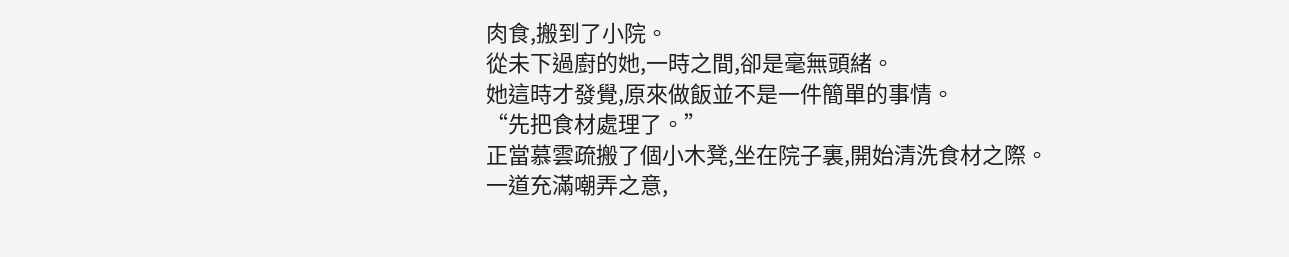肉食,搬到了小院。
從未下過廚的她,一時之間,卻是毫無頭緒。
她這時才發覺,原來做飯並不是一件簡單的事情。
“先把食材處理了。”
正當慕雲疏搬了個小木凳,坐在院子裏,開始清洗食材之際。
一道充滿嘲弄之意,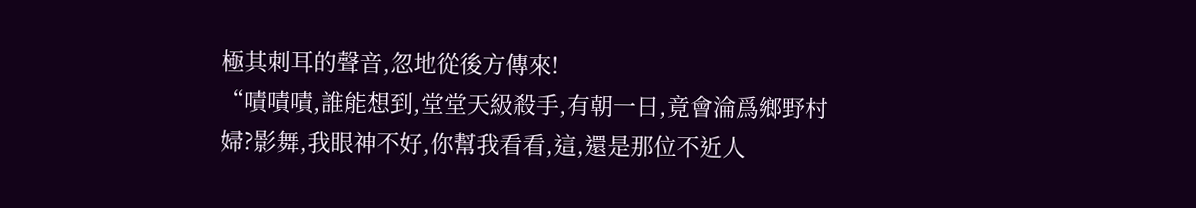極其刺耳的聲音,忽地從後方傳來!
“嘖嘖嘖,誰能想到,堂堂天級殺手,有朝一日,竟會淪爲鄉野村婦?影舞,我眼神不好,你幫我看看,這,還是那位不近人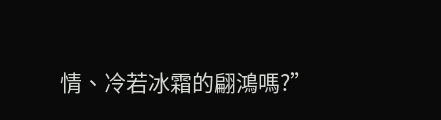情、冷若冰霜的翩鴻嗎?”